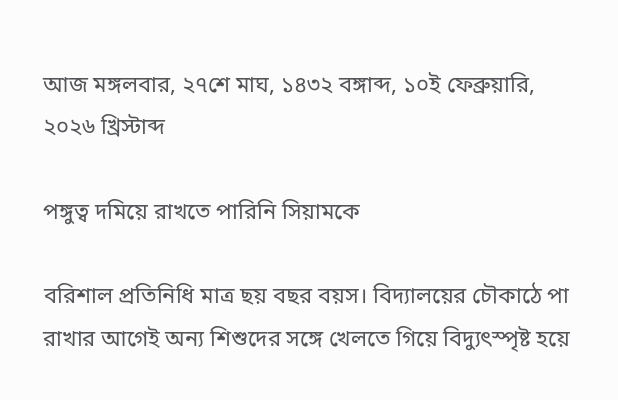আজ মঙ্গলবার, ২৭শে মাঘ, ১৪৩২ বঙ্গাব্দ, ১০ই ফেব্রুয়ারি, ২০২৬ খ্রিস্টাব্দ

পঙ্গুত্ব দমিয়ে রাখতে পারিনি সিয়ামকে

বরিশাল প্রতিনিধি মাত্র ছয় বছর বয়স। বিদ্যালয়ের চৌকাঠে পা রাখার আগেই অন্য শিশুদের সঙ্গে খেলতে গিয়ে বিদ্যুৎস্পৃষ্ট হয়ে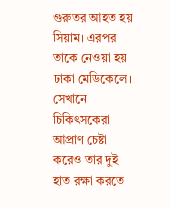গুরুতর আহত হয় সিয়াম। এরপর তাকে নেওয়া হয় ঢাকা মেডিকেলে। সেখানে চিকিৎসকেরা আপ্রাণ চেষ্টা করেও তার দুই হাত রক্ষা করতে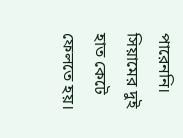পারেননি। সিয়ামের দুই হাত কেটে ফেলতে হয়।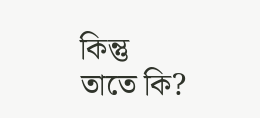কিন্তু তাতে কি?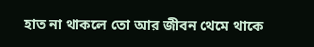হাত না থাকলে তো আর জীবন থেমে থাকে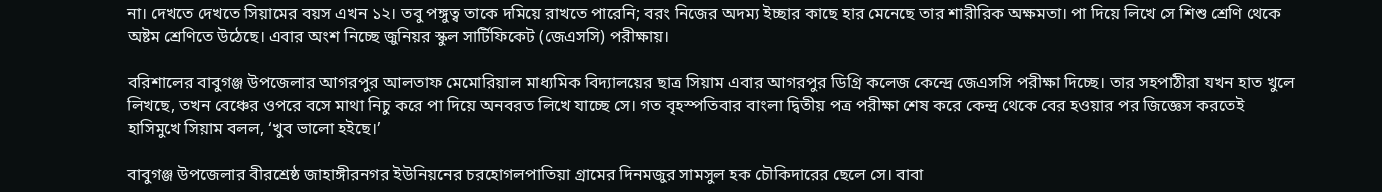না। দেখতে দেখতে সিয়ামের বয়স এখন ১২। তবু পঙ্গুত্ব তাকে দমিয়ে রাখতে পারেনি; বরং নিজের অদম্য ইচ্ছার কাছে হার মেনেছে তার শারীরিক অক্ষমতা। পা দিয়ে লিখে সে শিশু শ্রেণি থেকে অষ্টম শ্রেণিতে উঠেছে। এবার অংশ নিচ্ছে জুনিয়র স্কুল সার্টিফিকেট (জেএসসি) পরীক্ষায়।

বরিশালের বাবুগঞ্জ উপজেলার আগরপুর আলতাফ মেমোরিয়াল মাধ্যমিক বিদ্যালয়ের ছাত্র সিয়াম এবার আগরপুর ডিগ্রি কলেজ কেন্দ্রে জেএসসি পরীক্ষা দিচ্ছে। তার সহপাঠীরা যখন হাত খুলে লিখছে, তখন বেঞ্চের ওপরে বসে মাথা নিচু করে পা দিয়ে অনবরত লিখে যাচ্ছে সে। গত বৃহস্পতিবার বাংলা দ্বিতীয় পত্র পরীক্ষা শেষ করে কেন্দ্র থেকে বের হওয়ার পর জিজ্ঞেস করতেই হাসিমুখে সিয়াম বলল, ‘খুব ভালো হইছে।’

বাবুগঞ্জ উপজেলার বীরশ্রেষ্ঠ জাহাঙ্গীরনগর ইউনিয়নের চরহোগলপাতিয়া গ্রামের দিনমজুর সামসুল হক চৌকিদারের ছেলে সে। বাবা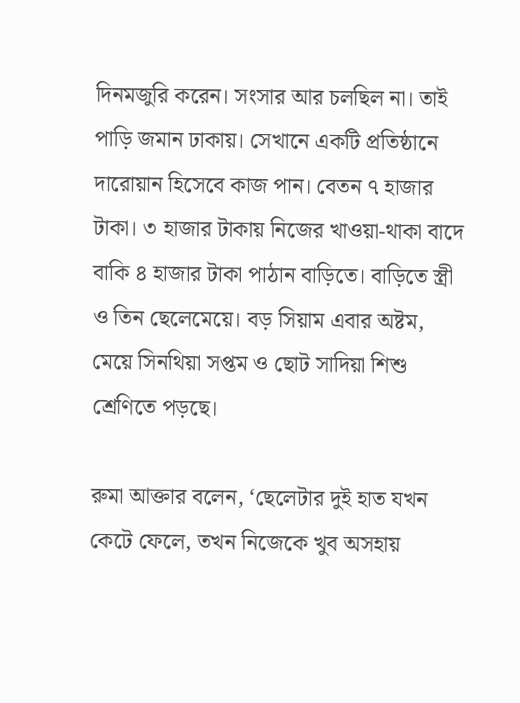দিনমজুরি করেন। সংসার আর চলছিল না। তাই পাড়ি জমান ঢাকায়। সেখানে একটি প্রতিষ্ঠানে দারোয়ান হিসেবে কাজ পান। বেতন ৭ হাজার টাকা। ৩ হাজার টাকায় নিজের খাওয়া-থাকা বাদে বাকি ৪ হাজার টাকা পাঠান বাড়িতে। বাড়িতে স্ত্রী ও তিন ছেলেমেয়ে। বড় সিয়াম এবার অষ্টম, মেয়ে সিনথিয়া সপ্তম ও ছোট সাদিয়া শিশু শ্রেণিতে পড়ছে।

রুমা আক্তার বলেন, ‘ছেলেটার দুই হাত যখন কেটে ফেলে, তখন নিজেকে খুব অসহায়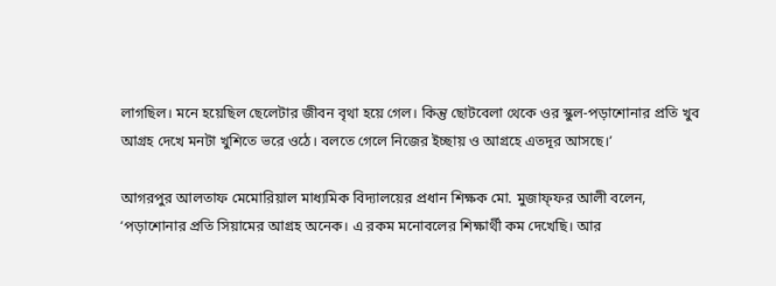লাগছিল। মনে হয়েছিল ছেলেটার জীবন বৃথা হয়ে গেল। কিন্তু ছোটবেলা থেকে ওর স্কুল-পড়াশোনার প্রতি খুব আগ্রহ দেখে মনটা খুশিতে ভরে ওঠে। বলতে গেলে নিজের ইচ্ছায় ও আগ্রহে এতদূর আসছে।’

আগরপুর আলতাফ মেমোরিয়াল মাধ্যমিক বিদ্যালয়ের প্রধান শিক্ষক মো. মুজাফ্ফর আলী বলেন, ‘পড়াশোনার প্রতি সিয়ামের আগ্রহ অনেক। এ রকম মনোবলের শিক্ষার্থী কম দেখেছি। আর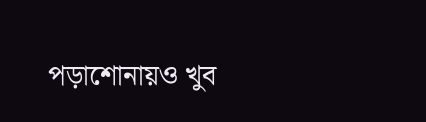পড়াশোনায়ও খুব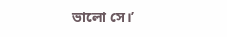ভালো সে।’